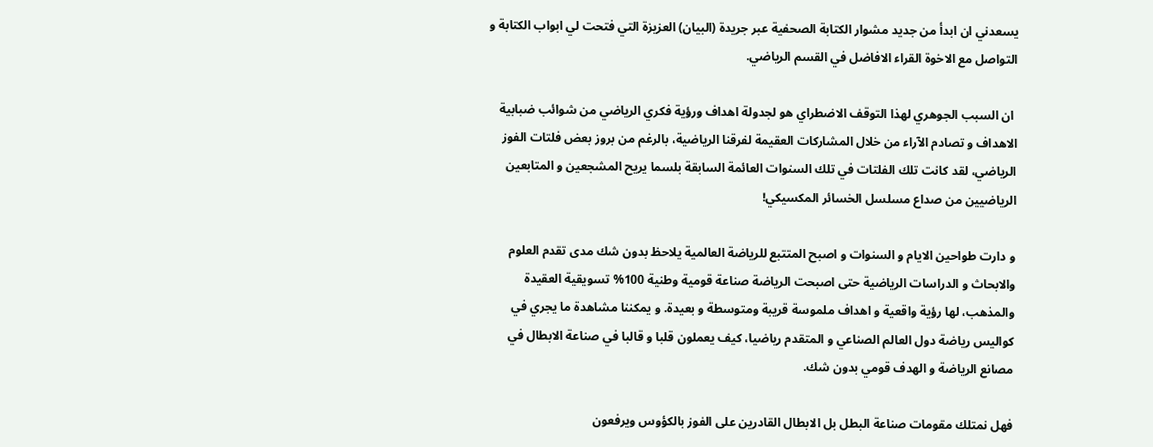يسعدني ان ابدأ من جديد مشوار الكتابة الصحفية عبر جريدة (البيان) العزيزة التي فتحت لي ابواب الكتابة و التواصل مع الاخوة القراء الافاضل في القسم الرياضي.

 ان السبب الجوهري لهذا التوقف الاضطراي هو لجدولة اهداف ورؤية فكري الرياضي من شوائب ضبابية الاهداف و تصادم الآراء من خلال المشاركات العقيمة لفرقنا الرياضية، بالرغم من بروز بعض فلتات الفوز الرياضي، لقد كانت تلك الفلتات في تلك السنوات العائمة السابقة بلسما يريح المشجعين و المتابعين الرياضيين من صداع مسلسل الخسائر المكسيكي!

و دارت طواحين الايام و السنوات و اصبح المتتبع للرياضة العالمية يلاحظ بدون شك مدى تقدم العلوم والابحاث و الدراسات الرياضية حتى اصبحت الرياضة صناعة قومية وطنية 100% تسويقية العقيدة والمذهب، لها رؤية واقعية و اهداف ملموسة قريبة ومتوسطة و بعيدة. و يمكننا مشاهدة ما يجري في كواليس رياضة دول العالم الصناعي و المتقدم رياضيا، كيف يعملون قلبا و قالبا في صناعة الابطال في مصانع الرياضة و الهدف قومي بدون شك.

فهل نمتلك مقومات صناعة البطل بل الابطال القادرين على الفوز بالكؤوس ويرفعون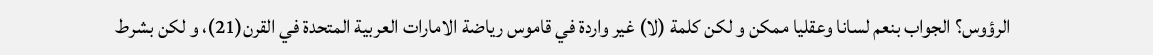الرؤوس؟ الجواب بنعم لسانا وعقليا ممكن و لكن كلمة (لا) غير واردة في قاموس رياضة الامارات العربية المتحدة في القرن(21)، و لكن بشرط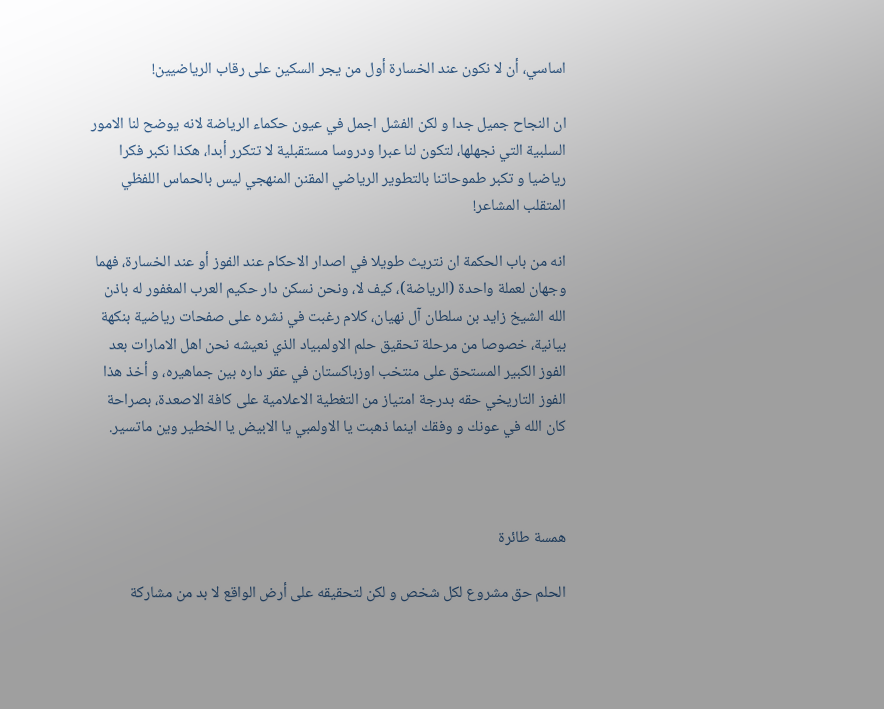اساسي، أن لا نكون عند الخسارة أول من يجر السكين على رقاب الرياضيين!

ان النجاح جميل جدا و لكن الفشل اجمل في عيون حكماء الرياضة لانه يوضح لنا الامور السلبية التي نجهلها، لتكون لنا عبرا ودروسا مستقبلية لا تتكرر أبدا، هكذا نكبر فكرا رياضيا و تكبر طموحاتنا بالتطوير الرياضي المقنن المنهجي ليس بالحماس اللفظي المتقلب المشاعر!

انه من باب الحكمة ان نتريث طويلا في اصدار الاحكام عند الفوز أو عند الخسارة، فهما وجهان لعملة واحدة (الرياضة)، كيف لا، ونحن نسكن دار حكيم العرب المغفور له باذن الله الشيخ زايد بن سلطان آل نهيان، كلام رغبت في نشره على صفحات رياضية بنكهة بيانية، خصوصا من مرحلة تحقيق حلم الاولمبياد الذي نعيشه نحن اهل الامارات بعد الفوز الكبير المستحق على منتخب اوزباكستان في عقر داره بين جماهيره، و أخذ هذا الفوز التاريخي حقه بدرجة امتياز من التغطية الاعلامية على كافة الاصعدة، بصراحة كان الله في عونك و وفقك اينما ذهبت يا الاولمبي يا الابيض يا الخطير وين ماتسير.



همسة طائرة

الحلم حق مشروع لكل شخص و لكن لتحقيقه على أرض الواقع لا بد من مشاركة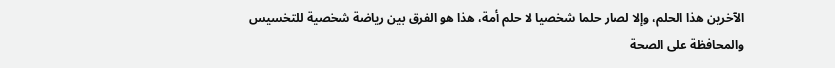الآخرين هذا الحلم، وإلا لصار حلما شخصيا لا حلم أمة، هذا هو الفرق بين رياضة شخصية للتخسيس والمحافظة على الصحة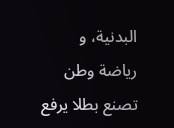البدنية، و رياضة وطن تصنع بطلا يرفع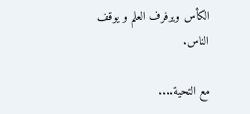الكأس ويرفرف العلم و يوقف الناس.

مع التحية....